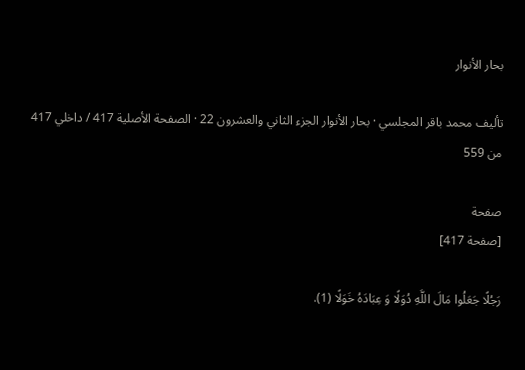بحار الأنوار

تأليف محمد باقر المجلسي · بحار الأنوار الجزء الثاني والعشرون 22 · الصفحة الأصلية 417 / داخلي 417 من 559

صفحة
[صفحة 417]

رَجُلًا جَعَلُوا مَالَ اللَّهِ دُوَلًا وَ عِبَادَهُ خَوَلًا (1).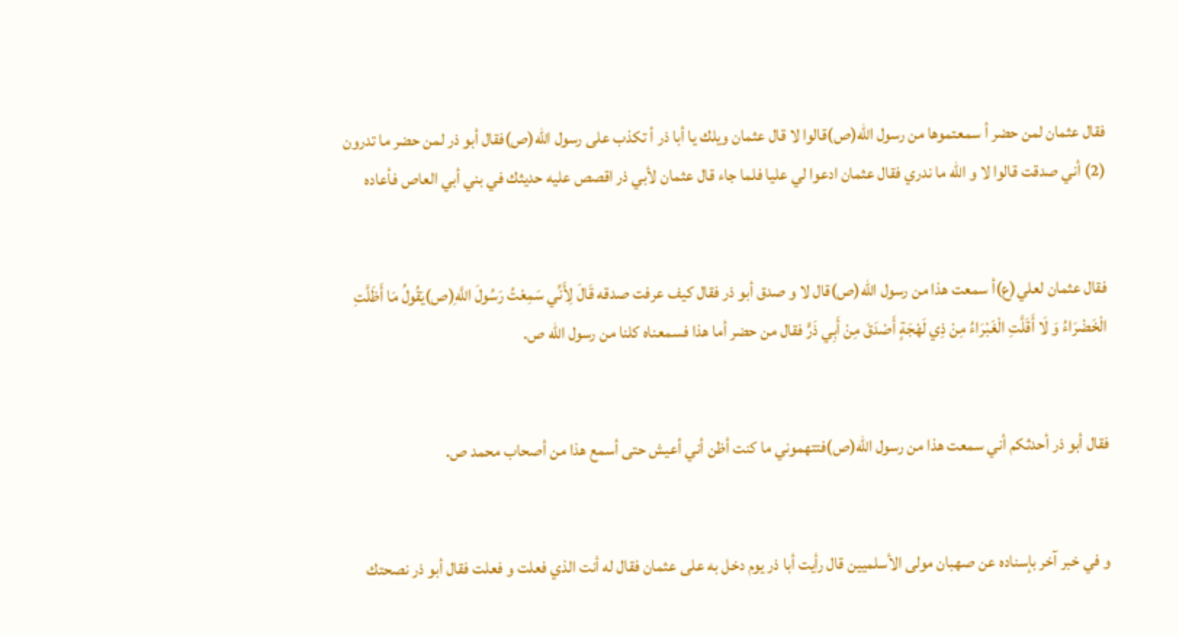فقال عثمان لمن حضر أ سمعتموها من رسول الله(ص)قالوا لا قال عثمان ويلك يا أبا ذر أ تكذب على رسول الله(ص)فقال أبو ذر لمن حضر ما تدرون (2) أني صدقت قالوا لا و الله ما ندري فقال عثمان ادعوا لي عليا فلما جاء قال عثمان لأبي ذر اقصص عليه حديثك في بني أبي العاص فأعاده


فقال عثمان لعلي(ع)أ سمعت هذا من رسول الله(ص)قال لا و صدق أبو ذر فقال كيف عرفت صدقه قَالَ لِأَنِّي سَمِعْتُ رَسُولَ اللَّهِ(ص)يَقُولُ مَا أَظَلَّتِ الْخَضْرَاءُ وَ لَا أَقَلَّتِ الْغَبْرَاءُ مِنْ ذِي لَهْجَةٍ أَصْدَقَ مِنْ أَبِي ذَرٍّ فقال من حضر أما هذا فسمعناه كلنا من رسول الله ص.


فقال أبو ذر أحدثكم أني سمعت هذا من رسول الله(ص)فتتهموني ما كنت أظن أني أعيش حتى أسمع هذا من أصحاب محمد ص.


و في خبر آخر بإسناده عن صهبان مولى الأسلميين قال رأيت أبا ذر يوم دخل به على عثمان فقال له أنت الذي فعلت و فعلت فقال أبو ذر نصحتك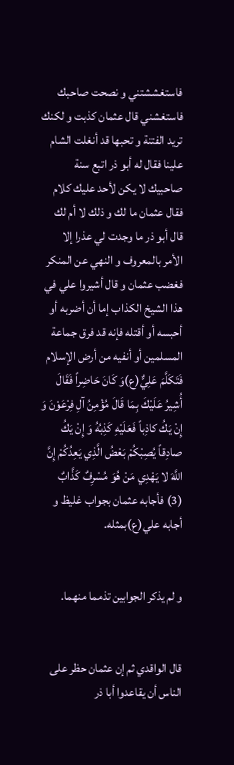فاستغششتني و نصحت صاحبك فاستغشني قال عثمان كذبت و لكنك تريد الفتنة و تحبها قد أنغلت الشام علينا فقال له أبو ذر اتبع سنة صاحبيك لا يكن لأحد عليك كلام فقال عثمان ما لك و ذلك لا أم لك قال أبو ذر ما وجدت لي عذرا إلا الأمر بالمعروف و النهي عن المنكر فغضب عثمان و قال أشيروا علي في هذا الشيخ الكذاب إما أن أضربه أو أحبسه أو أقتله فإنه قد فرق جماعة المسلمين أو أنفيه من أرض الإسلام فَتَكَلَّمَ عَلِيٌّ(ع)وَ كَانَ حَاضِراً فَقَالَ أُشِيرُ عَلَيْكَ بِمَا قَالَ مُؤْمِنُ آلِ فِرْعَوْنَ وَ إِنْ يَكُ كاذِباً فَعَلَيْهِ كَذِبُهُ وَ إِنْ يَكُ صادِقاً يُصِبْكُمْ بَعْضُ الَّذِي يَعِدُكُمْ إِنَّ اللَّهَ لا يَهْدِي مَنْ هُوَ مُسْرِفٌ كَذَّابٌ (3) فأجابه عثمان بجواب غليظ و أجابه علي(ع)بمثله.


و لم يذكر الجوابين تذمما منهما.


قال الواقدي ثم إن عثمان حظر على الناس أن يقاعدوا أبا ذر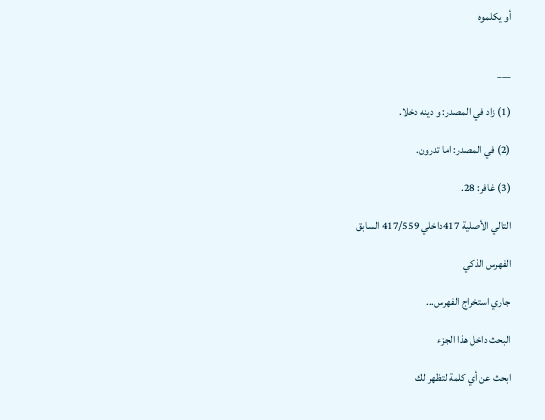أو يكلموه


___

(1) زاد في المصدر: و دينه دخلا.

(2) في المصدر: اما تدرون.

(3) غافر: 28.

التالي الأصلية 417داخلي 417/559 السابق

الفهرس الذكي

جاري استخراج الفهرس...

البحث داخل هذا الجزء

ابحث عن أي كلمة لتظهر لك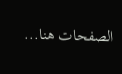الصفحات هنا...